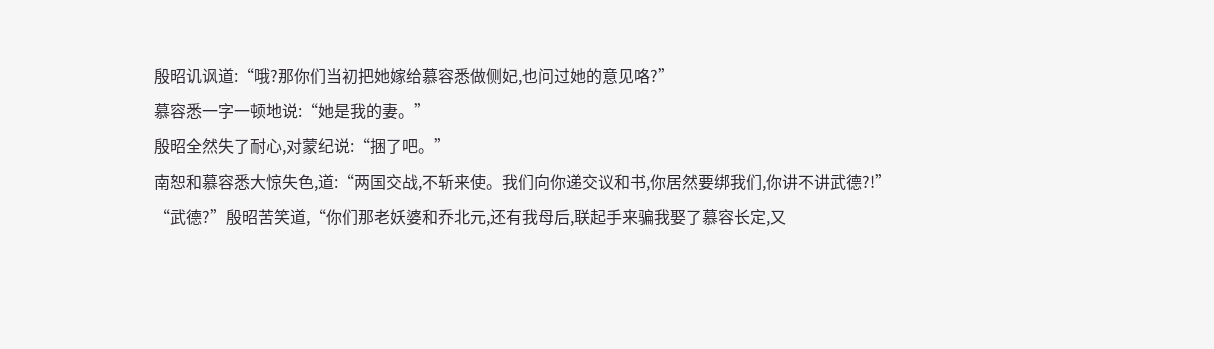殷昭讥讽道:“哦?那你们当初把她嫁给慕容悉做侧妃,也问过她的意见咯?”
慕容悉一字一顿地说:“她是我的妻。”
殷昭全然失了耐心,对蒙纪说:“捆了吧。”
南恕和慕容悉大惊失色,道:“两国交战,不斩来使。我们向你递交议和书,你居然要绑我们,你讲不讲武德?!”
“武德?”殷昭苦笑道,“你们那老妖婆和乔北元,还有我母后,联起手来骗我娶了慕容长定,又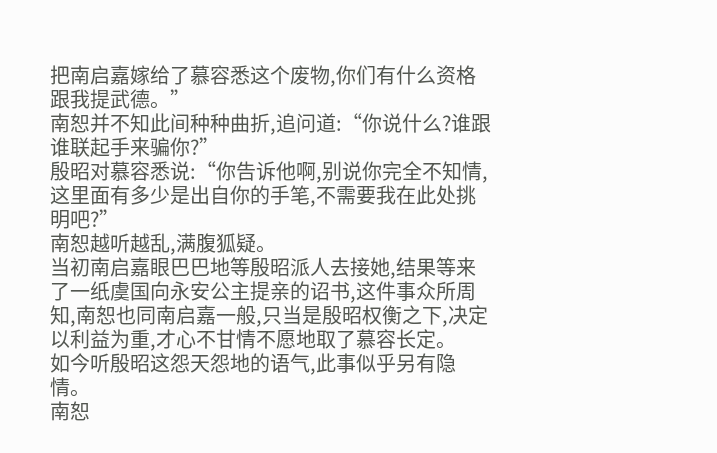把南启嘉嫁给了慕容悉这个废物,你们有什么资格跟我提武德。”
南恕并不知此间种种曲折,追问道:“你说什么?谁跟谁联起手来骗你?”
殷昭对慕容悉说:“你告诉他啊,别说你完全不知情,这里面有多少是出自你的手笔,不需要我在此处挑明吧?”
南恕越听越乱,满腹狐疑。
当初南启嘉眼巴巴地等殷昭派人去接她,结果等来了一纸虞国向永安公主提亲的诏书,这件事众所周知,南恕也同南启嘉一般,只当是殷昭权衡之下,决定以利益为重,才心不甘情不愿地取了慕容长定。
如今听殷昭这怨天怨地的语气,此事似乎另有隐情。
南恕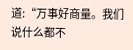道:“万事好商量。我们说什么都不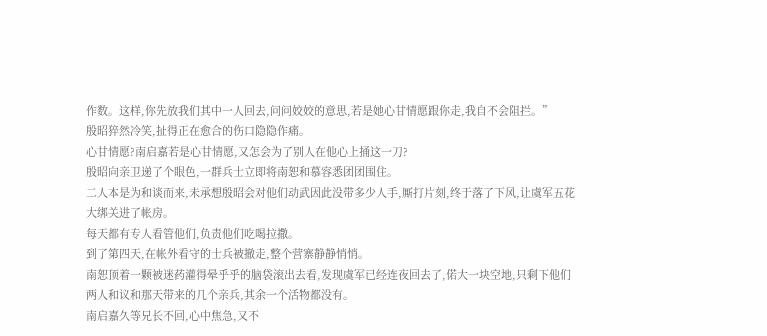作数。这样,你先放我们其中一人回去,问问姣姣的意思,若是她心甘情愿跟你走,我自不会阻拦。”
殷昭猝然冷笑,扯得正在愈合的伤口隐隐作痛。
心甘情愿?南启嘉若是心甘情愿,又怎会为了别人在他心上捅这一刀?
殷昭向亲卫递了个眼色,一群兵士立即将南恕和慕容悉团团围住。
二人本是为和谈而来,未承想殷昭会对他们动武因此没带多少人手,厮打片刻,终于落了下风,让虞军五花大绑关进了帐房。
每天都有专人看管他们,负责他们吃喝拉撒。
到了第四天,在帐外看守的士兵被撤走,整个营寨静静悄悄。
南恕顶着一颗被迷药灌得晕乎乎的脑袋滚出去看,发现虞军已经连夜回去了,偌大一块空地,只剩下他们两人和议和那天带来的几个亲兵,其余一个活物都没有。
南启嘉久等兄长不回,心中焦急,又不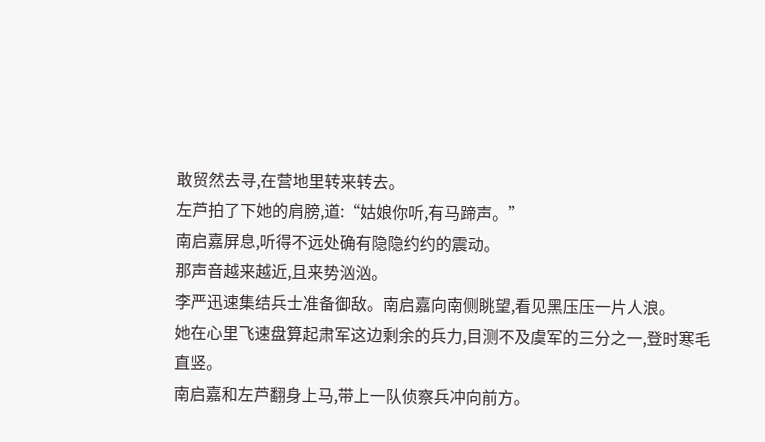敢贸然去寻,在营地里转来转去。
左芦拍了下她的肩膀,道:“姑娘你听,有马蹄声。”
南启嘉屏息,听得不远处确有隐隐约约的震动。
那声音越来越近,且来势汹汹。
李严迅速集结兵士准备御敌。南启嘉向南侧眺望,看见黑压压一片人浪。
她在心里飞速盘算起肃军这边剩余的兵力,目测不及虞军的三分之一,登时寒毛直竖。
南启嘉和左芦翻身上马,带上一队侦察兵冲向前方。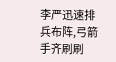李严迅速排兵布阵,弓箭手齐刷刷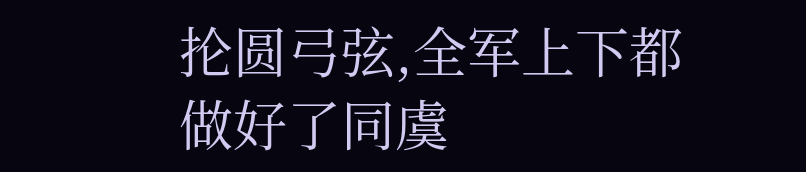抡圆弓弦,全军上下都做好了同虞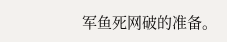军鱼死网破的准备。